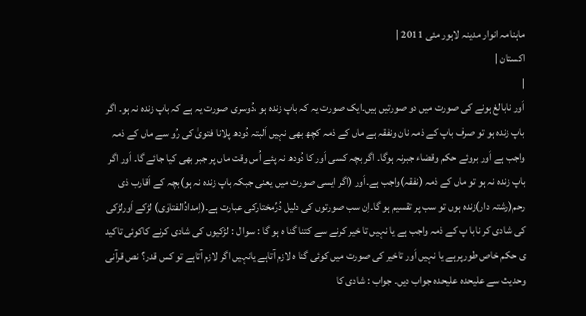ماہنامہ انوار مدینہ لاہور مئی 2011 |
اكستان |
|
اَور نابالغ ہونے کی صورت میں دو صورتیں ہیں۔ایک صورت یہ کہ باپ زندہ ہو ،دُوسری صورت یہ ہے کہ باپ زندہ نہ ہو۔ اگر باپ زندہ ہو تو صرف باپ کے ذمہ نان ونفقہ ہے ماں کے ذمہ کچھ بھی نہیں اَلبتہ دُودھ پلانا فتویٰ کی رُو سے ماں کے ذمہ واجب ہے اَور بروئے حکم وقضاء جبرنہ ہوگا۔ اگر بچہ کسی اَور کا دُودھ نہ پئے اُس وقت ماں پر جبر بھی کیا جائے گا۔ اَور اگر باپ زندہ نہ ہو تو ماں کے ذمہ (نفقہ)واجب ہے۔اَور (اگر ایسی صورت میں یعنی جبکہ باپ زندہ نہ ہو)بچہ کے اَقارب ذی رحم(رشتہ دار)زندہ ہوں تو سب پر تقسیم ہو گا۔اِن سب صورتوں کی دلیل دُرِّمختارکی عبارت ہے۔(اِمدادُالفتاوٰی) لڑکے اَورلڑکی کی شادی کر نابا پ کے ذمہ واجب ہے یا نہیں تا خیر کرنے سے کتنا گنا ہ ہو گا : سوا ل : لڑکیوں کی شادی کرنے کاکوئی تاکید ی حکم خاص طورپرہے یا نہیں اَور تاخیر کی صورت میں کوئی گنا ہ لازم آتاہے یانہیں اگر لازم آتاہے تو کس قدر؟ نص قرآنی وحدیث سے علیحدہ علیحدہ جواب دیں۔ جواب : شادی کا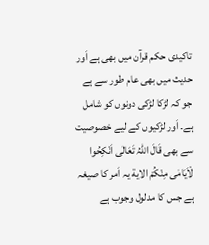تاکیدی حکم قرآن میں بھی ہے اَور حدیث میں بھی عام طور سے ہے جو کہ لڑکا لڑکی دونوں کو شامل ہے۔ اَور لڑکیوں کے لیے خصوصیت سے بھی قَالَ اللّٰہُ تَعَالٰی اَنْکِحُوا لْاَیَامٰی مِنْکُمْ الایة یہ اَمر کا صیغہ ہے جس کا مدلول وجوب ہے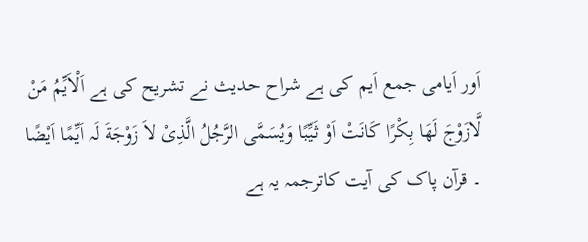اَور اَیامی جمع اَیم کی ہے شراح حدیث نے تشریح کی ہے اَلْاَیِّمُ مَنْ لَّازَوْجَ لَھَا بِکْرًا کَانَتْ اَوْ ثَیِّبًا وَیُسَمَّی الرَّجُلُ الَّذِیْ لاَ زَوْجَةَ لَہ اَیِّمًا اَیْضًا ۔ قرآن پاک کی آیت کاترجمہ یہ ہے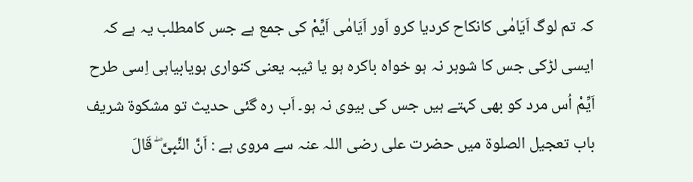کہ تم لوگ اَیَامٰی کانکاح کردیا کرو اَور اَیَامٰی اَیِّمْ کی جمع ہے جس کامطلب یہ ہے کہ ایسی لڑکی جس کا شوہر نہ ہو خواہ باکرہ ہو یا ثیبہ یعنی کنواری ہویابیاہی اِسی طرح اَیِّمْ اُس مرد کو بھی کہتے ہیں جس کی بیوی نہ ہو۔ اَب رہ گئی حدیث تو مشکوة شریف باب تعجیل الصلوة میں حضرت علی رضی اللہ عنہ سے مروی ہے : اَنَّ النَّبِیَّ ۖ قَالَ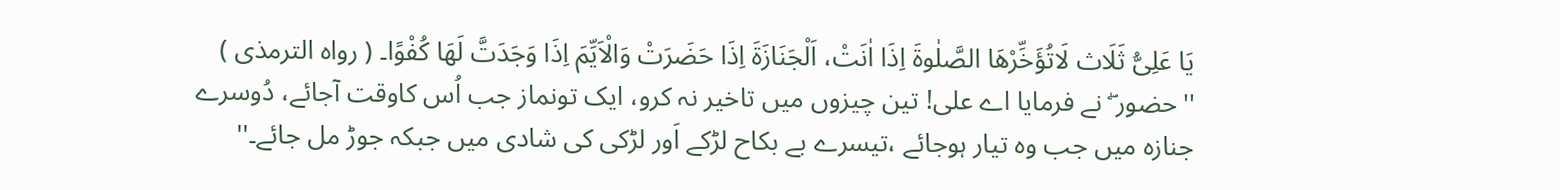یَا عَلِیُّ ثَلَاث لَاتُؤَخِّرْھَا الصَّلٰوةَ اِذَا اٰنَتْ، اَلْجَنَازَةَ اِذَا حَضَرَتْ وَالْاَیِّمَ اِذَا وَجَدَتَّ لَھَا کُفْوًا۔ ( رواہ الترمذی ) ''حضور ۖ نے فرمایا اے علی! تین چیزوں میں تاخیر نہ کرو، ایک تونماز جب اُس کاوقت آجائے، دُوسرے جنازہ میں جب وہ تیار ہوجائے ،تیسرے بے بکاح لڑکے اَور لڑکی کی شادی میں جبکہ جوڑ مل جائے۔''